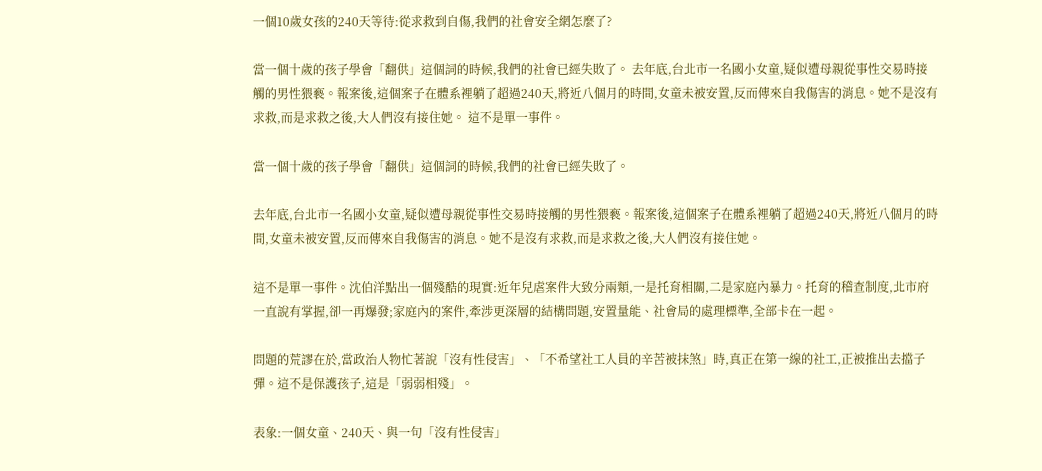一個10歲女孩的240天等待:從求救到自傷,我們的社會安全網怎麼了?

當一個十歲的孩子學會「翻供」這個詞的時候,我們的社會已經失敗了。 去年底,台北市一名國小女童,疑似遭母親從事性交易時接觸的男性猥褻。報案後,這個案子在體系裡躺了超過240天,將近八個月的時間,女童未被安置,反而傳來自我傷害的消息。她不是沒有求救,而是求救之後,大人們沒有接住她。 這不是單一事件。

當一個十歲的孩子學會「翻供」這個詞的時候,我們的社會已經失敗了。

去年底,台北市一名國小女童,疑似遭母親從事性交易時接觸的男性猥褻。報案後,這個案子在體系裡躺了超過240天,將近八個月的時間,女童未被安置,反而傳來自我傷害的消息。她不是沒有求救,而是求救之後,大人們沒有接住她。

這不是單一事件。沈伯洋點出一個殘酷的現實:近年兒虐案件大致分兩類,一是托育相關,二是家庭內暴力。托育的稽查制度,北市府一直說有掌握,卻一再爆發;家庭內的案件,牽涉更深層的結構問題,安置量能、社會局的處理標準,全部卡在一起。

問題的荒謬在於,當政治人物忙著說「沒有性侵害」、「不希望社工人員的辛苦被抹煞」時,真正在第一線的社工,正被推出去擋子彈。這不是保護孩子,這是「弱弱相殘」。

表象:一個女童、240天、與一句「沒有性侵害」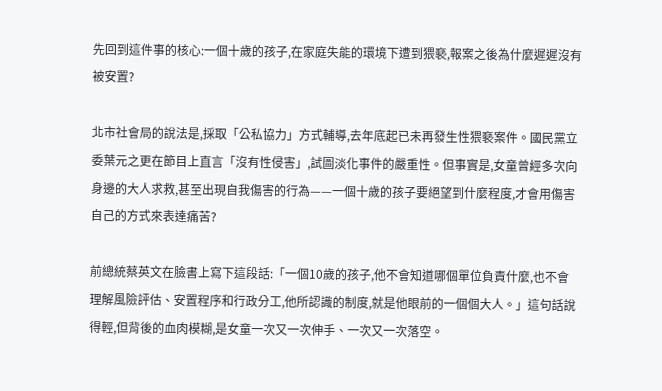先回到這件事的核心:一個十歲的孩子,在家庭失能的環境下遭到猥褻,報案之後為什麼遲遲沒有被安置?

北市社會局的說法是,採取「公私協力」方式輔導,去年底起已未再發生性猥褻案件。國民黨立委葉元之更在節目上直言「沒有性侵害」,試圖淡化事件的嚴重性。但事實是,女童曾經多次向身邊的大人求救,甚至出現自我傷害的行為——一個十歲的孩子要絕望到什麼程度,才會用傷害自己的方式來表達痛苦?

前總統蔡英文在臉書上寫下這段話:「一個10歲的孩子,他不會知道哪個單位負責什麼,也不會理解風險評估、安置程序和行政分工,他所認識的制度,就是他眼前的一個個大人。」這句話說得輕,但背後的血肉模糊,是女童一次又一次伸手、一次又一次落空。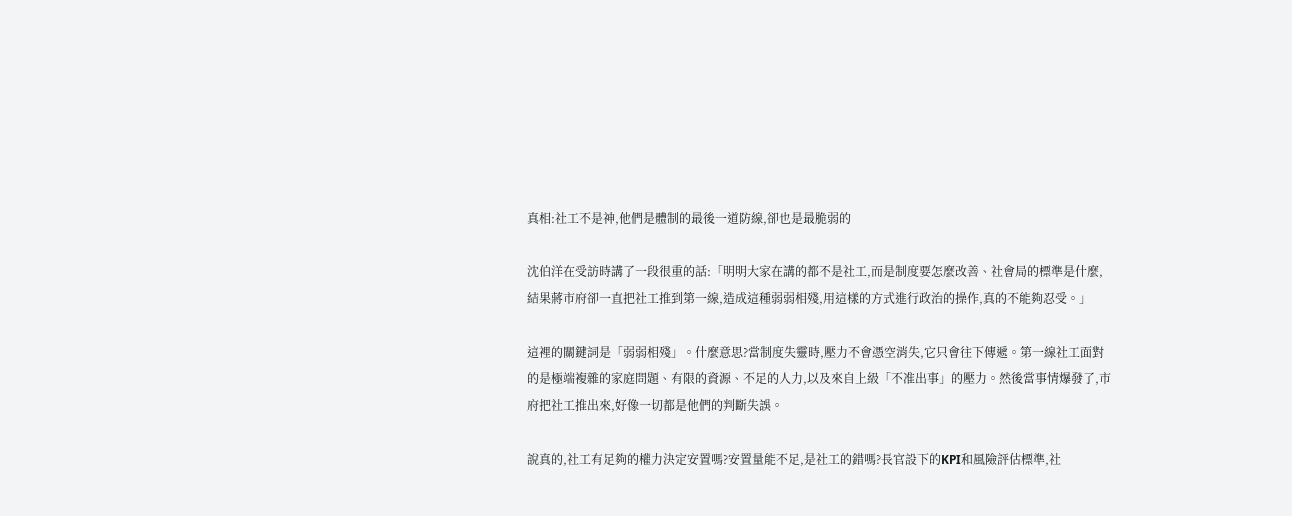真相:社工不是神,他們是體制的最後一道防線,卻也是最脆弱的

沈伯洋在受訪時講了一段很重的話:「明明大家在講的都不是社工,而是制度要怎麼改善、社會局的標準是什麼,結果蔣市府卻一直把社工推到第一線,造成這種弱弱相殘,用這樣的方式進行政治的操作,真的不能夠忍受。」

這裡的關鍵詞是「弱弱相殘」。什麼意思?當制度失靈時,壓力不會憑空消失,它只會往下傳遞。第一線社工面對的是極端複雜的家庭問題、有限的資源、不足的人力,以及來自上級「不准出事」的壓力。然後當事情爆發了,市府把社工推出來,好像一切都是他們的判斷失誤。

說真的,社工有足夠的權力決定安置嗎?安置量能不足,是社工的錯嗎?長官設下的KPI和風險評估標準,社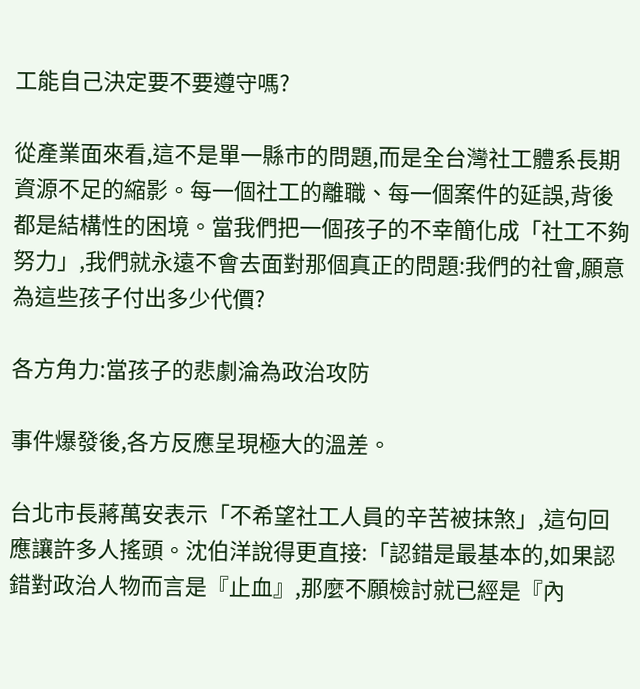工能自己決定要不要遵守嗎?

從產業面來看,這不是單一縣市的問題,而是全台灣社工體系長期資源不足的縮影。每一個社工的離職、每一個案件的延誤,背後都是結構性的困境。當我們把一個孩子的不幸簡化成「社工不夠努力」,我們就永遠不會去面對那個真正的問題:我們的社會,願意為這些孩子付出多少代價?

各方角力:當孩子的悲劇淪為政治攻防

事件爆發後,各方反應呈現極大的溫差。

台北市長蔣萬安表示「不希望社工人員的辛苦被抹煞」,這句回應讓許多人搖頭。沈伯洋說得更直接:「認錯是最基本的,如果認錯對政治人物而言是『止血』,那麼不願檢討就已經是『內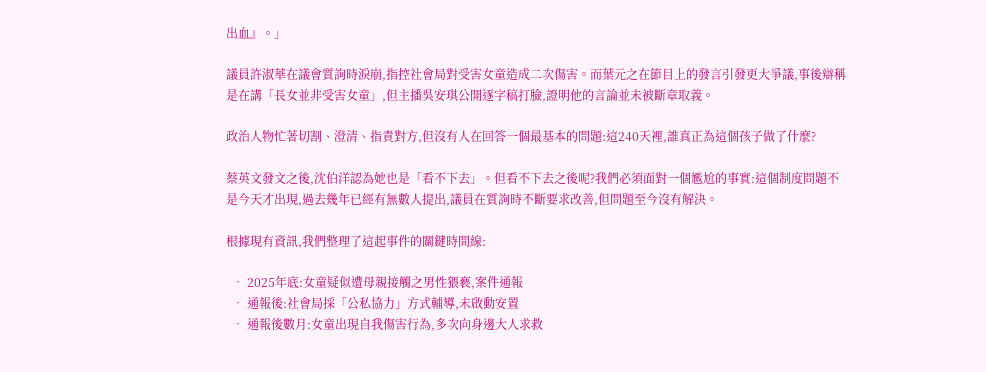出血』。」

議員許淑華在議會質詢時淚崩,指控社會局對受害女童造成二次傷害。而葉元之在節目上的發言引發更大爭議,事後辯稱是在講「長女並非受害女童」,但主播吳安琪公開逐字稿打臉,證明他的言論並未被斷章取義。

政治人物忙著切割、澄清、指責對方,但沒有人在回答一個最基本的問題:這240天裡,誰真正為這個孩子做了什麼?

蔡英文發文之後,沈伯洋認為她也是「看不下去」。但看不下去之後呢?我們必須面對一個尷尬的事實:這個制度問題不是今天才出現,過去幾年已經有無數人提出,議員在質詢時不斷要求改善,但問題至今沒有解決。

根據現有資訊,我們整理了這起事件的關鍵時間線:

  • 2025年底:女童疑似遭母親接觸之男性猥褻,案件通報
  • 通報後:社會局採「公私協力」方式輔導,未啟動安置
  • 通報後數月:女童出現自我傷害行為,多次向身邊大人求救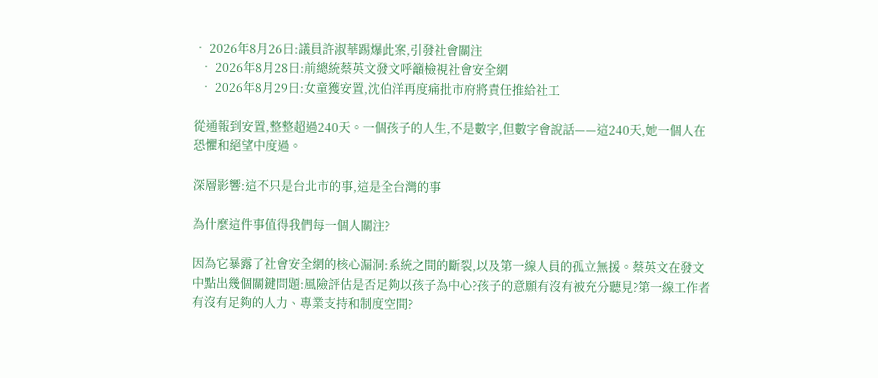• 2026年8月26日:議員許淑華踢爆此案,引發社會關注
  • 2026年8月28日:前總統蔡英文發文呼籲檢視社會安全網
  • 2026年8月29日:女童獲安置,沈伯洋再度痛批市府將責任推給社工

從通報到安置,整整超過240天。一個孩子的人生,不是數字,但數字會說話——這240天,她一個人在恐懼和絕望中度過。

深層影響:這不只是台北市的事,這是全台灣的事

為什麼這件事值得我們每一個人關注?

因為它暴露了社會安全網的核心漏洞:系統之間的斷裂,以及第一線人員的孤立無援。蔡英文在發文中點出幾個關鍵問題:風險評估是否足夠以孩子為中心?孩子的意願有沒有被充分聽見?第一線工作者有沒有足夠的人力、專業支持和制度空間?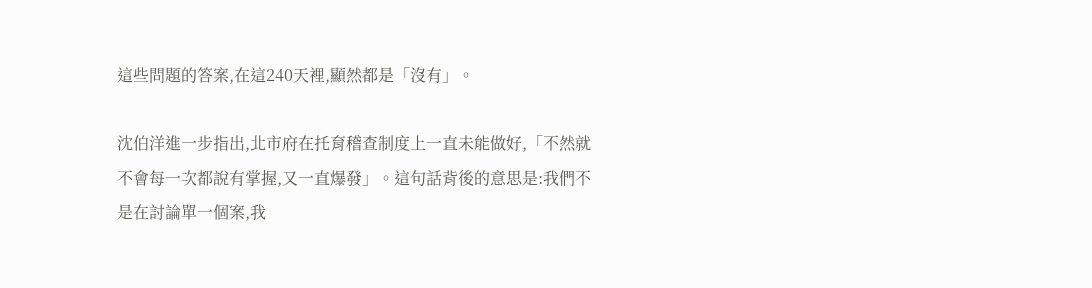這些問題的答案,在這240天裡,顯然都是「沒有」。

沈伯洋進一步指出,北市府在托育稽查制度上一直未能做好,「不然就不會每一次都說有掌握,又一直爆發」。這句話背後的意思是:我們不是在討論單一個案,我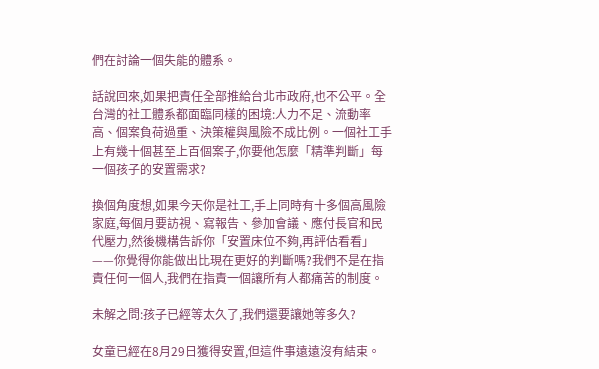們在討論一個失能的體系。

話說回來,如果把責任全部推給台北市政府,也不公平。全台灣的社工體系都面臨同樣的困境:人力不足、流動率高、個案負荷過重、決策權與風險不成比例。一個社工手上有幾十個甚至上百個案子,你要他怎麼「精準判斷」每一個孩子的安置需求?

換個角度想,如果今天你是社工,手上同時有十多個高風險家庭,每個月要訪視、寫報告、參加會議、應付長官和民代壓力,然後機構告訴你「安置床位不夠,再評估看看」——你覺得你能做出比現在更好的判斷嗎?我們不是在指責任何一個人,我們在指責一個讓所有人都痛苦的制度。

未解之問:孩子已經等太久了,我們還要讓她等多久?

女童已經在8月29日獲得安置,但這件事遠遠沒有結束。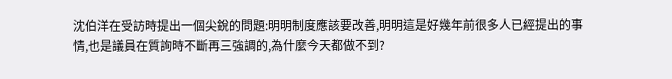沈伯洋在受訪時提出一個尖銳的問題:明明制度應該要改善,明明這是好幾年前很多人已經提出的事情,也是議員在質詢時不斷再三強調的,為什麼今天都做不到?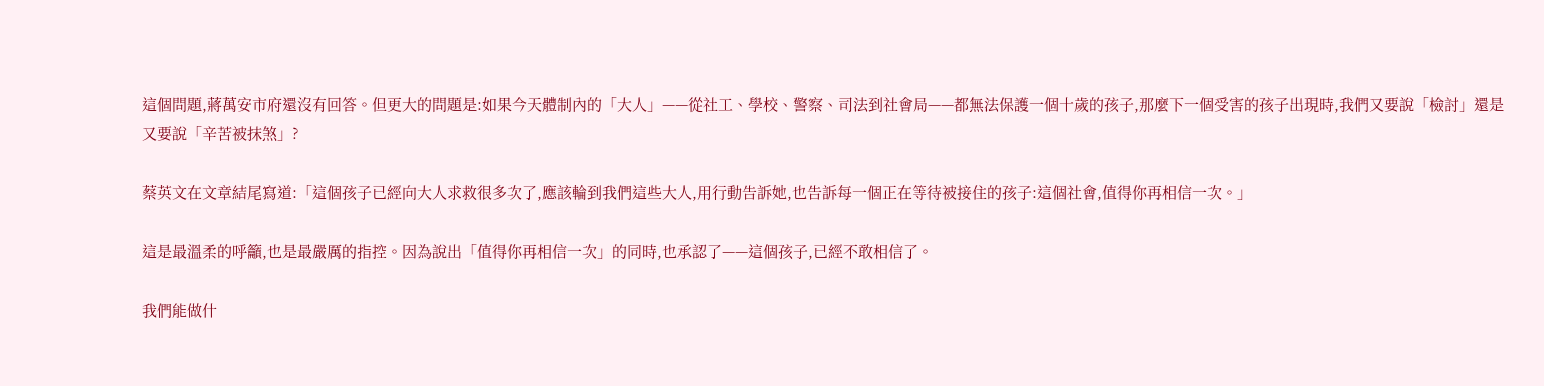這個問題,蔣萬安市府還沒有回答。但更大的問題是:如果今天體制內的「大人」——從社工、學校、警察、司法到社會局——都無法保護一個十歲的孩子,那麼下一個受害的孩子出現時,我們又要說「檢討」還是又要說「辛苦被抹煞」?

蔡英文在文章結尾寫道:「這個孩子已經向大人求救很多次了,應該輪到我們這些大人,用行動告訴她,也告訴每一個正在等待被接住的孩子:這個社會,值得你再相信一次。」

這是最溫柔的呼籲,也是最嚴厲的指控。因為說出「值得你再相信一次」的同時,也承認了——這個孩子,已經不敢相信了。

我們能做什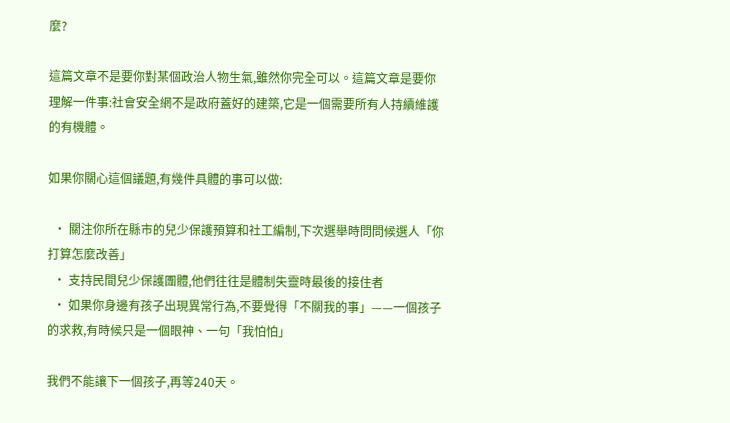麼?

這篇文章不是要你對某個政治人物生氣,雖然你完全可以。這篇文章是要你理解一件事:社會安全網不是政府蓋好的建築,它是一個需要所有人持續維護的有機體。

如果你關心這個議題,有幾件具體的事可以做:

  • 關注你所在縣市的兒少保護預算和社工編制,下次選舉時問問候選人「你打算怎麼改善」
  • 支持民間兒少保護團體,他們往往是體制失靈時最後的接住者
  • 如果你身邊有孩子出現異常行為,不要覺得「不關我的事」——一個孩子的求救,有時候只是一個眼神、一句「我怕怕」

我們不能讓下一個孩子,再等240天。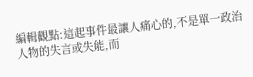編輯觀點:這起事件最讓人痛心的,不是單一政治人物的失言或失能,而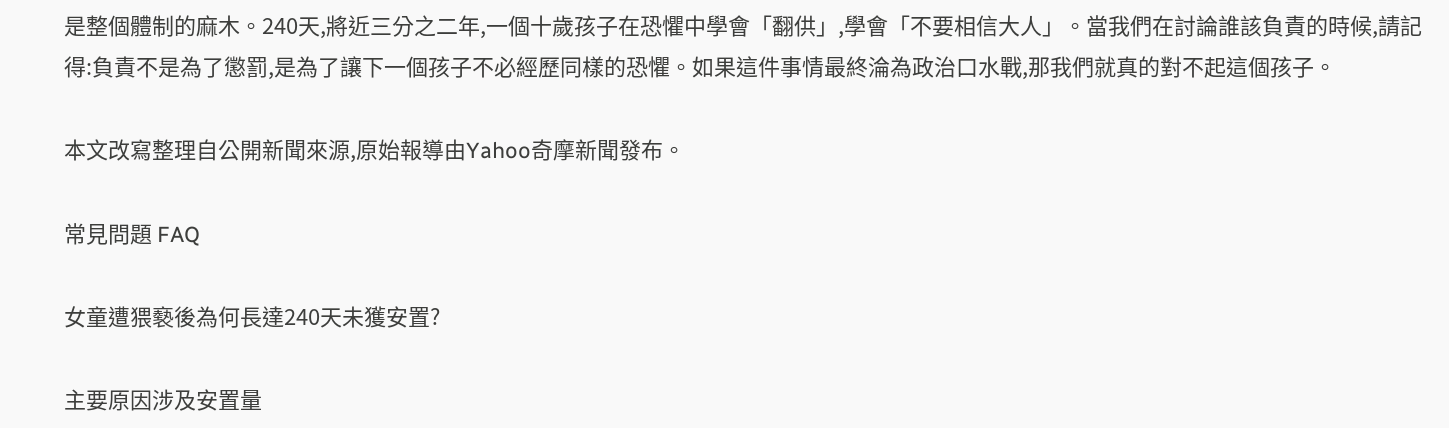是整個體制的麻木。240天,將近三分之二年,一個十歲孩子在恐懼中學會「翻供」,學會「不要相信大人」。當我們在討論誰該負責的時候,請記得:負責不是為了懲罰,是為了讓下一個孩子不必經歷同樣的恐懼。如果這件事情最終淪為政治口水戰,那我們就真的對不起這個孩子。

本文改寫整理自公開新聞來源,原始報導由Yahoo奇摩新聞發布。

常見問題 FAQ

女童遭猥褻後為何長達240天未獲安置?

主要原因涉及安置量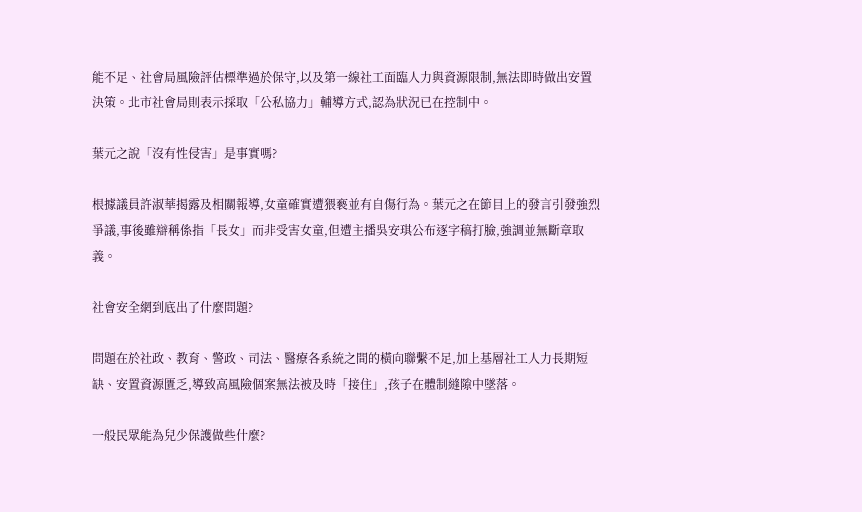能不足、社會局風險評估標準過於保守,以及第一線社工面臨人力與資源限制,無法即時做出安置決策。北市社會局則表示採取「公私協力」輔導方式,認為狀況已在控制中。

葉元之說「沒有性侵害」是事實嗎?

根據議員許淑華揭露及相關報導,女童確實遭猥褻並有自傷行為。葉元之在節目上的發言引發強烈爭議,事後雖辯稱係指「長女」而非受害女童,但遭主播吳安琪公布逐字稿打臉,強調並無斷章取義。

社會安全網到底出了什麼問題?

問題在於社政、教育、警政、司法、醫療各系統之間的橫向聯繫不足,加上基層社工人力長期短缺、安置資源匱乏,導致高風險個案無法被及時「接住」,孩子在體制縫隙中墜落。

一般民眾能為兒少保護做些什麼?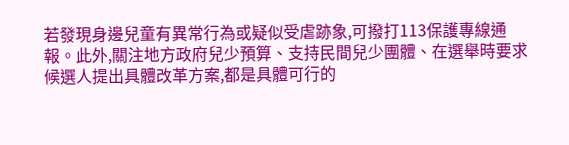若發現身邊兒童有異常行為或疑似受虐跡象,可撥打113保護專線通報。此外,關注地方政府兒少預算、支持民間兒少團體、在選舉時要求候選人提出具體改革方案,都是具體可行的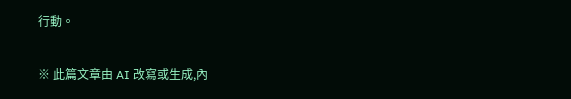行動。

※ 此篇文章由 AI 改寫或生成,內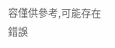容僅供參考,可能存在錯誤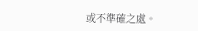或不準確之處。